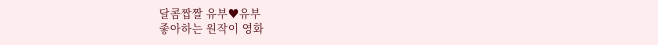달콤짭짤 유부♥유부
좋아하는 원작이 영화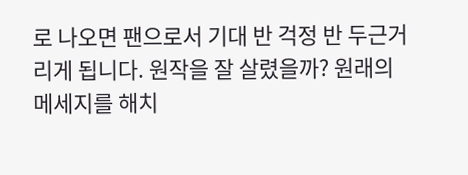로 나오면 팬으로서 기대 반 걱정 반 두근거리게 됩니다. 원작을 잘 살렸을까? 원래의 메세지를 해치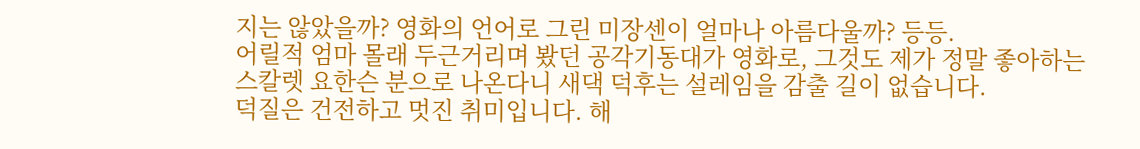지는 않았을까? 영화의 언어로 그린 미장센이 얼마나 아름다울까? 등등.
어릴적 엄마 몰래 두근거리며 봤던 공각기동대가 영화로, 그것도 제가 정말 좋아하는 스칼렛 요한슨 분으로 나온다니 새댁 덕후는 설레임을 감출 길이 없습니다.
덕질은 건전하고 멋진 취미입니다. 해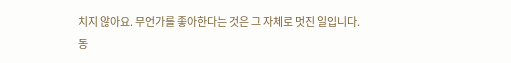치지 않아요. 무언가를 좋아한다는 것은 그 자체로 멋진 일입니다.
동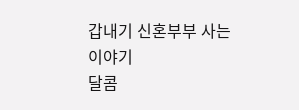갑내기 신혼부부 사는 이야기
달콤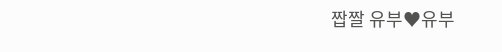짭짤 유부♥유부